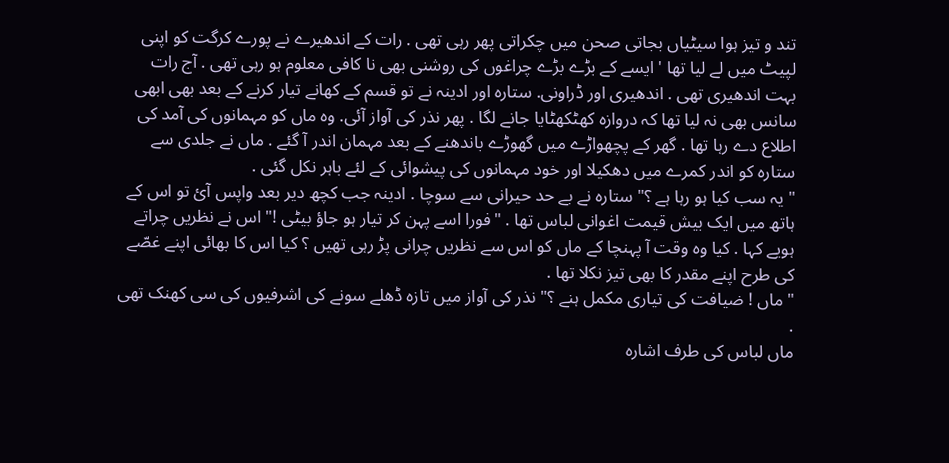تند و تیز ہوا سیٹیاں بجاتی صحن میں چکراتی پھر رہی تھی . رات کے اندھیرے نے پورے کرگت کو اپنی لپیٹ میں لے لیا تھا ' ایسے کے بڑے بڑے چراغوں کی روشنی بھی نا کافی معلوم ہو رہی تھی . آج رات بہت اندھیری تھی . اندھیری اور ڈراونی. ستارہ اور ادینہ نے تو قسم کے کھانے تیار کرنے کے بعد بھی ابھی سانس بھی نہ لیا تھا کہ دروازہ کھٹکھٹایا جانے لگا . پھر نذر کی آواز آئی. وہ ماں کو مہمانوں کی آمد کی اطلاع دے رہا تھا . گھر کے پچھواڑے میں گھوڑے باندھنے کے بعد مہمان اندر آ گئے . ماں نے جلدی سے ستارہ کو اندر کمرے میں دھکیلا اور خود مہمانوں کی پیشوائی کے لئے باہر نکل گئی .
" یہ سب کیا ہو رہا ہے ؟" ستارہ نے بے حد حیرانی سے سوچا . ادینہ جب کچھ دیر بعد واپس آئ تو اس کے ہاتھ میں ایک بیش قیمت اغوانی لباس تھا . "فورا اسے پہن کر تیار ہو جاؤ بیٹی !" اس نے نظریں چراتے ہویے کہا . کیا وہ وقت آ پہنچا کے ماں کو اس سے نظریں چرانی پڑ رہی تھیں ؟ کیا اس کا بھائی اپنے غصّے کی طرح اپنے مقدر کا بھی تیز نکلا تھا .
" ماں ! ضیافت کی تیاری مکمل ہنے ؟" نذر کی آواز میں تازہ ڈھلے سونے کی اشرفیوں کی سی کھنک تھی .
ماں لباس کی طرف اشارہ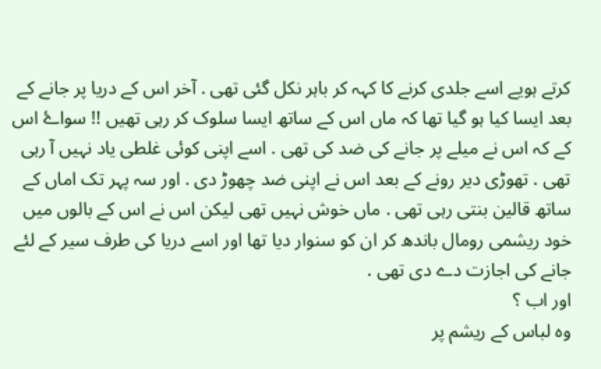کرتے ہویے اسے جلدی کرنے کا کہہ کر باہر نکل گئی تھی . آخر اس کے دریا پر جانے کے بعد ایسا کیا ہو گیا تھا کہ ماں اس کے ساتھ ایسا سلوک کر رہی تھیں !! سواۓ اس کے کہ اس نے میلے پر جانے کی ضد کی تھی . اسے اپنی کوئی غلطی یاد نہیں آ رہی تھی . تھوڑی دیر رونے کے بعد اس نے اپنی ضد چھوڑ دی . اور سہ پہر تک اماں کے ساتھ قالین بنتی رہی تھی . ماں خوش نہیں تھی لیکن اس نے اس کے بالوں میں خود ریشمی رومال باندھ کر ان کو سنوار دیا تھا اور اسے دریا کی طرف سیر کے لئے جانے کی اجازت دے دی تھی .
اور اب ؟
وہ لباس کے ریشم پر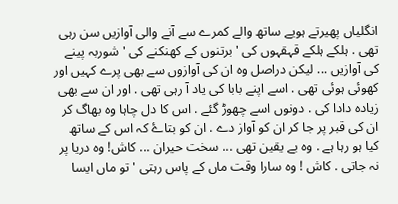انگلیاں پھیرتے ہویے ساتھ والے کمرے سے آنے والی آوازیں سن رہی تھی . ہلکے ہلکے قہقہوں کی ' برتنوں کے کھنکنے کی ' شوربہ پینے کی آوازیں ... لیکن دراصل وہ ان کی آوازوں سے بھی پرے کہیں اور کھوئی ہوئی تھی . اسے اپنے بابا کی یاد آ رہی تھی . اور ان سے بھی زیادہ دادا کی . دونوں اسے چھوڑ گئے . اس کا دل چاہا وہ بھاگ کر ان کی قبر پر جا کر ان کو آواز دے . ان کو بتاۓ کہ اس کے ساتھ کیا ہو رہا ہے . وہ بے یقین تھی ... سخت حیران ... کاش! وہ دریا پر نہ جاتی . کاش ! وہ سارا وقت ماں کے پاس رہتی ' تو ماں ایسا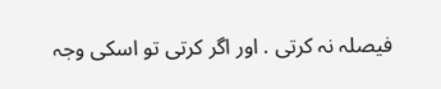فیصلہ نہ کرتی . اور اگر کرتی تو اسکی وجہ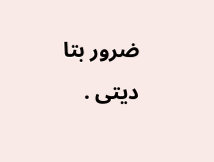ضرور بتا دیتی .